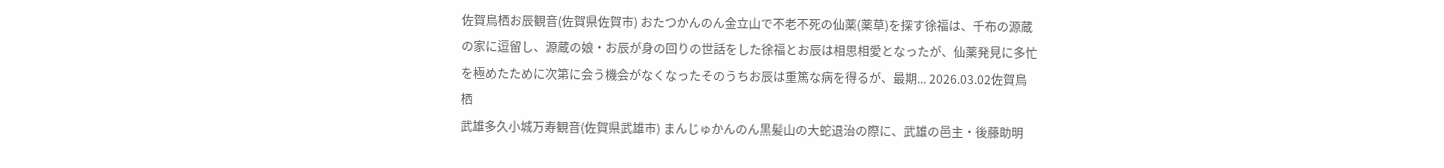佐賀鳥栖お辰観音(佐賀県佐賀市) おたつかんのん金立山で不老不死の仙薬(薬草)を探す徐福は、千布の源蔵の家に逗留し、源蔵の娘・お辰が身の回りの世話をした徐福とお辰は相思相愛となったが、仙薬発見に多忙を極めたために次第に会う機会がなくなったそのうちお辰は重篤な病を得るが、最期... 2026.03.02佐賀鳥栖
武雄多久小城万寿観音(佐賀県武雄市) まんじゅかんのん黒髪山の大蛇退治の際に、武雄の邑主・後藤助明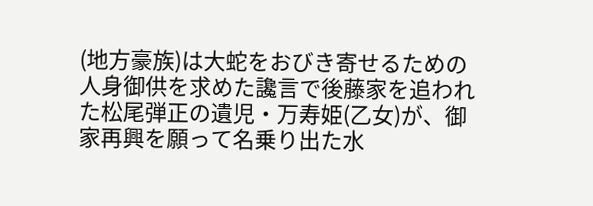(地方豪族)は大蛇をおびき寄せるための人身御供を求めた讒言で後藤家を追われた松尾弾正の遺児・万寿姫(乙女)が、御家再興を願って名乗り出た水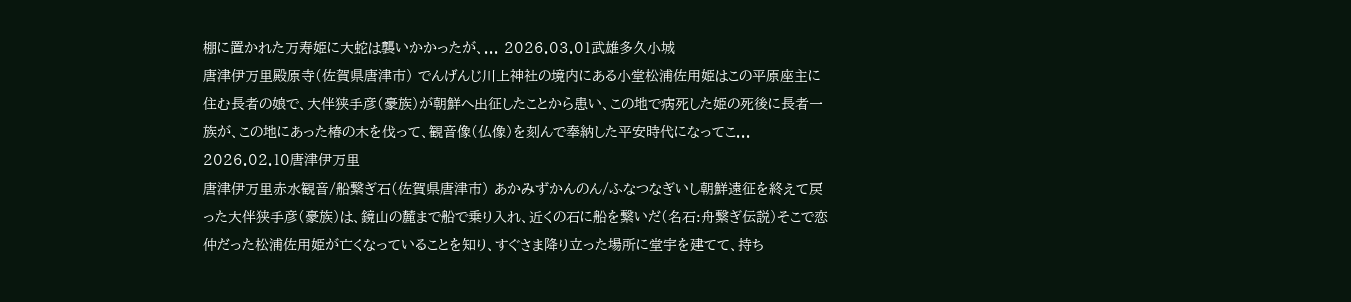棚に置かれた万寿姫に大蛇は襲いかかったが、... 2026.03.01武雄多久小城
唐津伊万里殿原寺(佐賀県唐津市) でんげんじ川上神社の境内にある小堂松浦佐用姫はこの平原座主に住む長者の娘で、大伴狭手彦(豪族)が朝鮮へ出征したことから患い、この地で病死した姫の死後に長者一族が、この地にあった椿の木を伐って、観音像(仏像)を刻んで奉納した平安時代になってこ... 2026.02.10唐津伊万里
唐津伊万里赤水観音/船繋ぎ石(佐賀県唐津市) あかみずかんのん/ふなつなぎいし朝鮮遠征を終えて戻った大伴狭手彦(豪族)は、鏡山の麓まで船で乗り入れ、近くの石に船を繋いだ(名石:舟繋ぎ伝説)そこで恋仲だった松浦佐用姫が亡くなっていることを知り、すぐさま降り立った場所に堂宇を建てて、持ち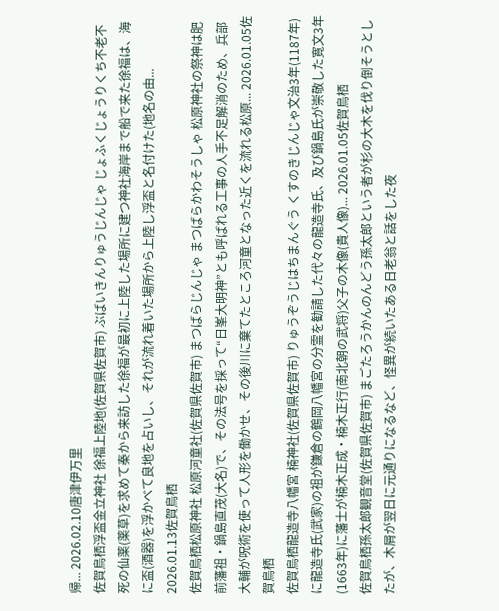帰... 2026.02.10唐津伊万里
佐賀鳥栖浮盃金立神社 徐福上陸地(佐賀県佐賀市) ぶばいきんりゅうじんじゃ じょふくじょうりくち不老不死の仙薬(薬草)を求めて秦から来訪した徐福が最初に上陸した場所に建つ神社海岸まで船で来た徐福は、海に盃(酒器)を浮かべて良地を占いし、それが流れ着いた場所から上陸し浮盃と名付けた(地名の由... 2026.01.13佐賀鳥栖
佐賀鳥栖松原神社 松原河童社(佐賀県佐賀市) まつばらじんじゃ まつばらかわそうしゃ 松原神社の祭神は肥前藩祖・鍋島直茂(大名)で、その法号を採って“日峯大明神”とも呼ばれる工事の人手不足解消のため、兵部大輔が呪術を使って人形を働かせ、その後川に棄てたところ河童となった近くを流れる松原... 2026.01.05佐賀鳥栖
佐賀鳥栖龍造寺八幡宮 楠神社(佐賀県佐賀市) りゅうぞうじはちまんぐう くすのきじんじゃ文治3年(1187年)に龍造寺氏(武家)の祖が鎌倉の鶴岡八幡宮の分霊を勧請した代々の龍造寺氏、及び鍋島氏が崇敬した寛文3年(1663年)に藩士が楠木正成・楠木正行(南北朝の武将)父子の木像(貴人像)... 2026.01.05佐賀鳥栖
佐賀鳥栖孫太郎観音堂(佐賀県佐賀市) まごたろうかんのんどう孫太郎という者が杉の大木を伐り倒そうとしたが、木屑が翌日に元通りになるなど、怪異が続いたある日老翁と話をした夜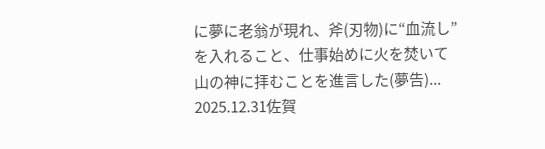に夢に老翁が現れ、斧(刃物)に“血流し”を入れること、仕事始めに火を焚いて山の神に拝むことを進言した(夢告)... 2025.12.31佐賀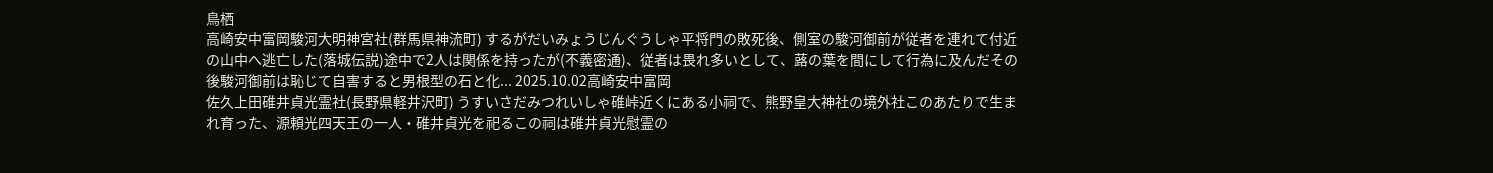鳥栖
高崎安中富岡駿河大明神宮社(群馬県神流町) するがだいみょうじんぐうしゃ平将門の敗死後、側室の駿河御前が従者を連れて付近の山中へ逃亡した(落城伝説)途中で2人は関係を持ったが(不義密通)、従者は畏れ多いとして、蕗の葉を間にして行為に及んだその後駿河御前は恥じて自害すると男根型の石と化... 2025.10.02高崎安中富岡
佐久上田碓井貞光霊社(長野県軽井沢町) うすいさだみつれいしゃ碓峠近くにある小祠で、熊野皇大神社の境外社このあたりで生まれ育った、源頼光四天王の一人・碓井貞光を祀るこの祠は碓井貞光慰霊の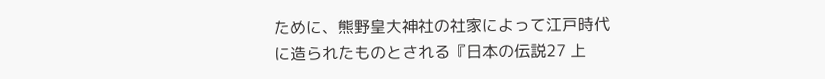ために、熊野皇大神社の社家によって江戸時代に造られたものとされる『日本の伝説27 上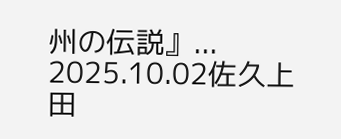州の伝説』... 2025.10.02佐久上田